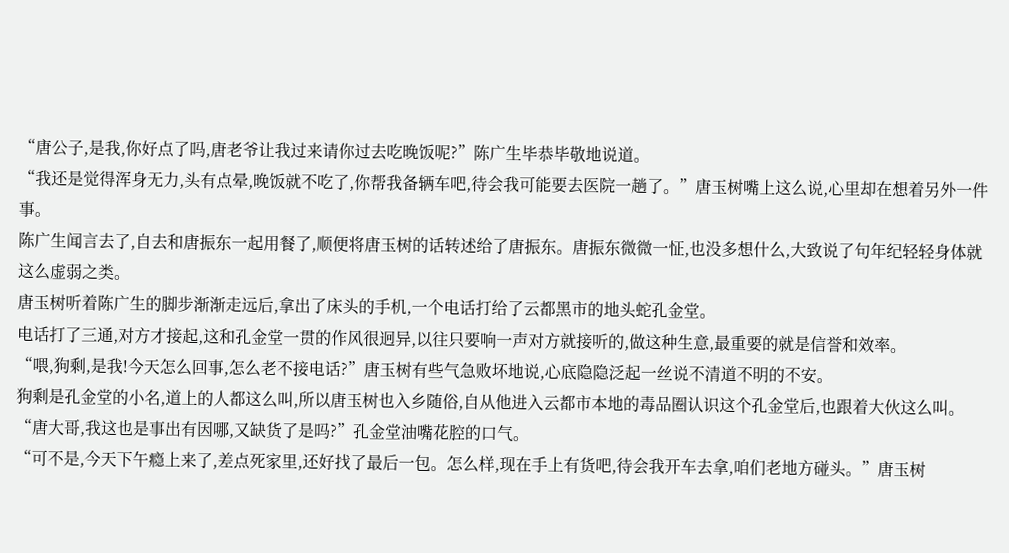“唐公子,是我,你好点了吗,唐老爷让我过来请你过去吃晚饭呢?”陈广生毕恭毕敬地说道。
“我还是觉得浑身无力,头有点晕,晚饭就不吃了,你帮我备辆车吧,待会我可能要去医院一趟了。”唐玉树嘴上这么说,心里却在想着另外一件事。
陈广生闻言去了,自去和唐振东一起用餐了,顺便将唐玉树的话转述给了唐振东。唐振东微微一怔,也没多想什么,大致说了句年纪轻轻身体就这么虚弱之类。
唐玉树听着陈广生的脚步渐渐走远后,拿出了床头的手机,一个电话打给了云都黑市的地头蛇孔金堂。
电话打了三通,对方才接起,这和孔金堂一贯的作风很迥异,以往只要响一声对方就接听的,做这种生意,最重要的就是信誉和效率。
“喂,狗剩,是我!今天怎么回事,怎么老不接电话?”唐玉树有些气急败坏地说,心底隐隐泛起一丝说不清道不明的不安。
狗剩是孔金堂的小名,道上的人都这么叫,所以唐玉树也入乡随俗,自从他进入云都市本地的毒品圈认识这个孔金堂后,也跟着大伙这么叫。
“唐大哥,我这也是事出有因哪,又缺货了是吗?”孔金堂油嘴花腔的口气。
“可不是,今天下午瘾上来了,差点死家里,还好找了最后一包。怎么样,现在手上有货吧,待会我开车去拿,咱们老地方碰头。”唐玉树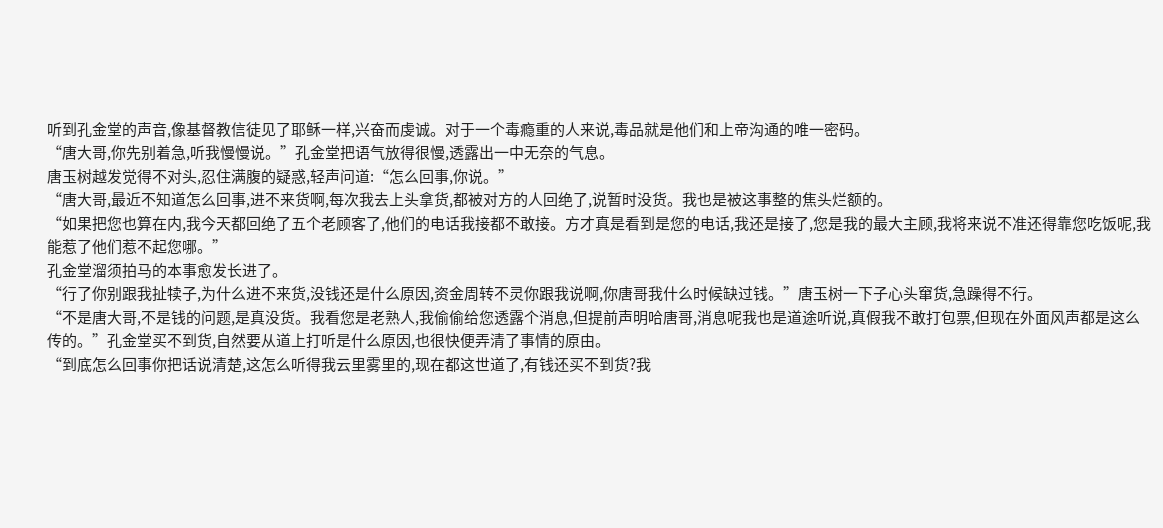听到孔金堂的声音,像基督教信徒见了耶稣一样,兴奋而虔诚。对于一个毒瘾重的人来说,毒品就是他们和上帝沟通的唯一密码。
“唐大哥,你先别着急,听我慢慢说。”孔金堂把语气放得很慢,透露出一中无奈的气息。
唐玉树越发觉得不对头,忍住满腹的疑惑,轻声问道:“怎么回事,你说。”
“唐大哥,最近不知道怎么回事,进不来货啊,每次我去上头拿货,都被对方的人回绝了,说暂时没货。我也是被这事整的焦头烂额的。
“如果把您也算在内,我今天都回绝了五个老顾客了,他们的电话我接都不敢接。方才真是看到是您的电话,我还是接了,您是我的最大主顾,我将来说不准还得靠您吃饭呢,我能惹了他们惹不起您哪。”
孔金堂溜须拍马的本事愈发长进了。
“行了你别跟我扯犊子,为什么进不来货,没钱还是什么原因,资金周转不灵你跟我说啊,你唐哥我什么时候缺过钱。”唐玉树一下子心头窜货,急躁得不行。
“不是唐大哥,不是钱的问题,是真没货。我看您是老熟人,我偷偷给您透露个消息,但提前声明哈唐哥,消息呢我也是道途听说,真假我不敢打包票,但现在外面风声都是这么传的。”孔金堂买不到货,自然要从道上打听是什么原因,也很快便弄清了事情的原由。
“到底怎么回事你把话说清楚,这怎么听得我云里雾里的,现在都这世道了,有钱还买不到货?我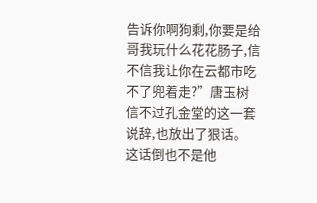告诉你啊狗剩,你要是给哥我玩什么花花肠子,信不信我让你在云都市吃不了兜着走?”唐玉树信不过孔金堂的这一套说辞,也放出了狠话。
这话倒也不是他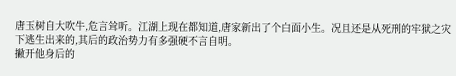唐玉树自大吹牛,危言耸听。江湖上现在都知道,唐家新出了个白面小生。况且还是从死刑的牢狱之灾下逃生出来的,其后的政治势力有多强硬不言自明。
撇开他身后的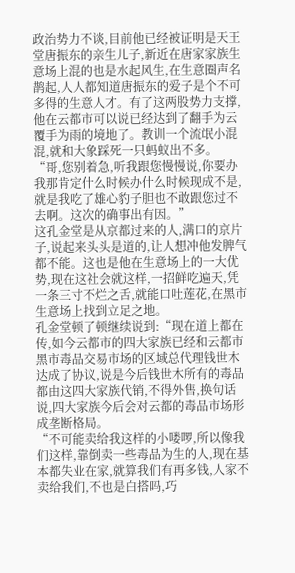政治势力不谈,目前他已经被证明是天王堂唐振东的亲生儿子,新近在唐家家族生意场上混的也是水起风生,在生意圈声名鹊起,人人都知道唐振东的爱子是个不可多得的生意人才。有了这两股势力支撑,他在云都市可以说已经达到了翻手为云覆手为雨的境地了。教训一个流氓小混混,就和大象踩死一只蚂蚁出不多。
“哥,您别着急,听我跟您慢慢说,你要办我那肯定什么时候办什么时候现成不是,就是我吃了雄心豹子胆也不敢跟您过不去啊。这次的确事出有因。”
这孔金堂是从京都过来的人,满口的京片子,说起来头头是道的,让人想冲他发脾气都不能。这也是他在生意场上的一大优势,现在这社会就这样,一招鲜吃遍天,凭一条三寸不烂之舌,就能口吐莲花,在黑市生意场上找到立足之地。
孔金堂顿了顿继续说到:“现在道上都在传,如今云都市的四大家族已经和云都市黑市毒品交易市场的区域总代理钱世木达成了协议,说是今后钱世木所有的毒品都由这四大家族代销,不得外售,换句话说,四大家族今后会对云都的毒品市场形成垄断格局。
“不可能卖给我这样的小喽啰,所以像我们这样,靠倒卖一些毒品为生的人,现在基本都失业在家,就算我们有再多钱,人家不卖给我们,不也是白搭吗,巧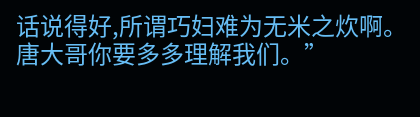话说得好,所谓巧妇难为无米之炊啊。唐大哥你要多多理解我们。”